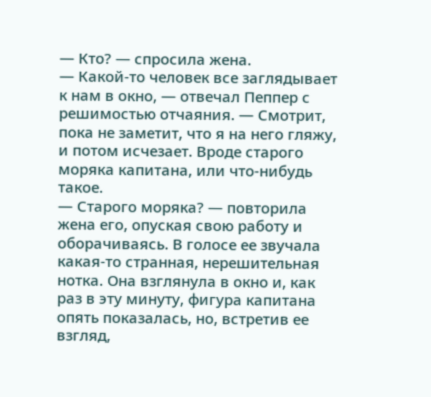— Кто? — спросила жена.
— Какой-то человек все заглядывает к нам в окно, — отвечал Пеппер с решимостью отчаяния. — Смотрит, пока не заметит, что я на него гляжу, и потом исчезает. Вроде старого моряка капитана, или что-нибудь такое.
— Старого моряка? — повторила жена его, опуская свою работу и оборачиваясь. В голосе ее звучала какая-то странная, нерешительная нотка. Она взглянула в окно и, как раз в эту минуту, фигура капитана опять показалась, но, встретив ее взгляд,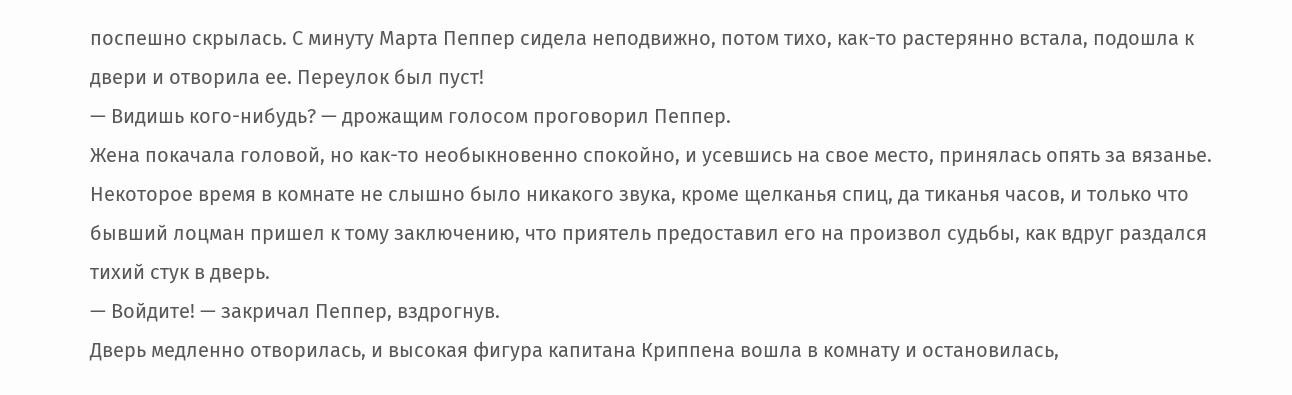поспешно скрылась. С минуту Марта Пеппер сидела неподвижно, потом тихо, как-то растерянно встала, подошла к двери и отворила ее. Переулок был пуст!
— Видишь кого-нибудь? — дрожащим голосом проговорил Пеппер.
Жена покачала головой, но как-то необыкновенно спокойно, и усевшись на свое место, принялась опять за вязанье.
Некоторое время в комнате не слышно было никакого звука, кроме щелканья спиц, да тиканья часов, и только что бывший лоцман пришел к тому заключению, что приятель предоставил его на произвол судьбы, как вдруг раздался тихий стук в дверь.
— Войдите! — закричал Пеппер, вздрогнув.
Дверь медленно отворилась, и высокая фигура капитана Криппена вошла в комнату и остановилась,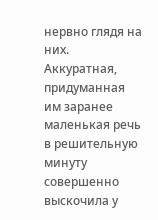нервно глядя на них. Аккуратная, придуманная им заранее маленькая речь в решительную минуту совершенно выскочила у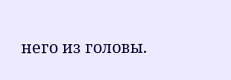него из головы.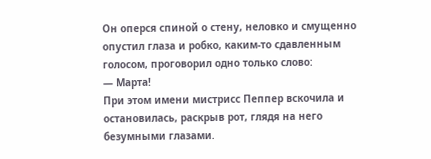Он оперся спиной о стену, неловко и смущенно опустил глаза и робко, каким-то сдавленным голосом, проговорил одно только слово:
— Марта!
При этом имени мистрисс Пеппер вскочила и остановилась, раскрыв рот, глядя на него безумными глазами.